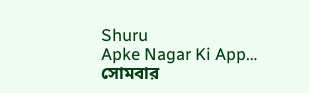Shuru
Apke Nagar Ki App…
সোমবার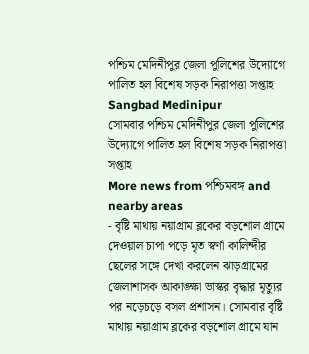পশ্চিম মেদিনীপুর জেলা পুলিশের উদ্যোগে পালিত হল বিশেষ সড়ক নিরাপত্তা সপ্তাহ
Sangbad Medinipur
সোমবার পশ্চিম মেদিনীপুর জেলা পুলিশের উদ্যোগে পালিত হল বিশেষ সড়ক নিরাপত্তা সপ্তাহ
More news from পশ্চিমবঙ্গ and nearby areas
- বৃষ্টি মাথায় নয়াগ্রাম ব্লকের বড়শোল গ্রামে দেওয়াল চাপা পড়ে মৃত স্বর্ণা কালিন্দীর ছেলের সঙ্গে দেখা করলেন ঝাড়গ্রামের জেলাশাসক আকাঙ্ক্ষা ভাস্কর বৃদ্ধার মৃত্যুর পর নড়েচড়ে বসল প্রশাসন। সোমবার বৃষ্টি মাথায় নয়াগ্রাম ব্লকের বড়শোল গ্রামে যান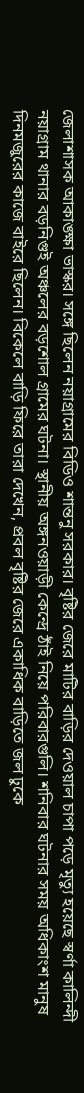জেলাশাসক আকাঙ্ক্ষা ভাস্কর। সঙ্গে ছিলেন নয়াগ্রামের বিডিও শান্তনু সরকার। বৃষ্টির জেরে মাটির বাড়ির দেওয়াল চাপা পড়ে মৃত্যু হয়েছে স্বর্ণা কালিন্দী নয়াগ্রাম থানার বড়নিগুই অঞ্চলের বড়শোল গ্রামের ঘটনা। স্থানীয় অঙ্গনওয়াড়ী কেন্দ্রে ঠাঁই নিয়ে পরিবারগুলি। শনিবার ঘটনার সময় অধিকাংশ মানুষ দিনমজুরের কাজে বাইরে ছিলেন। বিকেলে বাড়ি ফিরে তারা দেখেন, প্রবল বৃষ্টির জেরে একাধিক বাড়িতে জল ঢুকে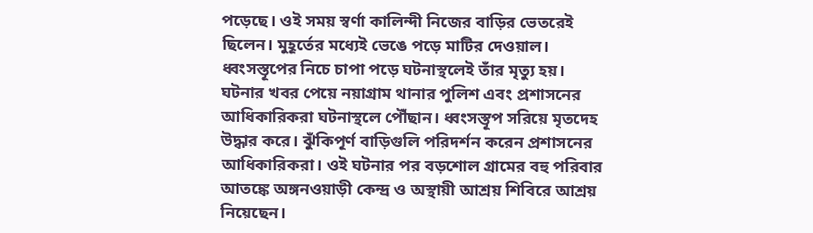পড়েছে। ওই সময় স্বর্ণা কালিন্দী নিজের বাড়ির ভেতরেই ছিলেন। মুহূর্তের মধ্যেই ভেঙে পড়ে মাটির দেওয়াল। ধ্বংসস্তূপের নিচে চাপা পড়ে ঘটনাস্থলেই তাঁর মৃত্যু হয়। ঘটনার খবর পেয়ে নয়াগ্রাম থানার পুলিশ এবং প্রশাসনের আধিকারিকরা ঘটনাস্থলে পৌঁছান। ধ্বংসস্তূপ সরিয়ে মৃতদেহ উদ্ধার করে। ঝুঁকিপূর্ণ বাড়িগুলি পরিদর্শন করেন প্রশাসনের আধিকারিকরা। ওই ঘটনার পর বড়শোল গ্রামের বহু পরিবার আতঙ্কে অঙ্গনওয়াড়ী কেন্দ্র ও অস্থায়ী আশ্রয় শিবিরে আশ্রয় নিয়েছেন।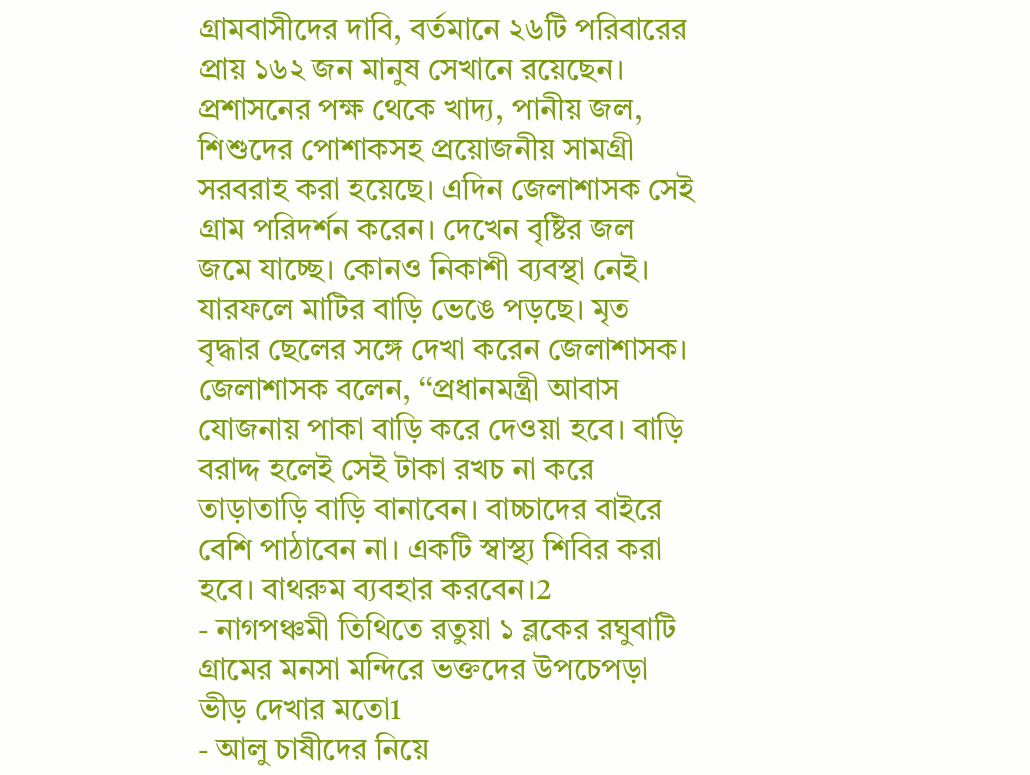গ্রামবাসীদের দাবি, বর্তমানে ২৬টি পরিবারের প্রায় ১৬২ জন মানুষ সেখানে রয়েছেন। প্রশাসনের পক্ষ থেকে খাদ্য, পানীয় জল, শিশুদের পোশাকসহ প্রয়োজনীয় সামগ্রী সরবরাহ করা হয়েছে। এদিন জেলাশাসক সেই গ্রাম পরিদর্শন করেন। দেখেন বৃষ্টির জল জমে যাচ্ছে। কোনও নিকাশী ব্যবস্থা নেই। যারফলে মাটির বাড়ি ভেঙে পড়ছে। মৃত বৃদ্ধার ছেলের সঙ্গে দেখা করেন জেলাশাসক। জেলাশাসক বলেন, ‘‘প্রধানমন্ত্রী আবাস যোজনায় পাকা বাড়ি করে দেওয়া হবে। বাড়ি বরাদ্দ হলেই সেই টাকা রখচ না করে তাড়াতাড়ি বাড়ি বানাবেন। বাচ্চাদের বাইরে বেশি পাঠাবেন না। একটি স্বাস্থ্য শিবির করা হবে। বাথরুম ব্যবহার করবেন।2
- নাগপঞ্চমী তিথিতে রতুয়া ১ ব্লকের রঘুবাটি গ্রামের মনসা মন্দিরে ভক্তদের উপচেপড়া ভীড় দেখার মতো1
- আলু চাষীদের নিয়ে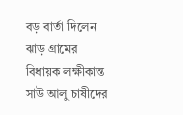বড় বার্তা দিলেন ঝাড় গ্রামের বিধায়ক লক্ষীকান্ত সাউ আলু চাষীদের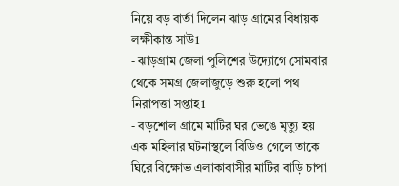নিয়ে বড় বার্তা দিলেন ঝাড় গ্রামের বিধায়ক লক্ষীকান্ত সাউ1
- ঝাড়গ্রাম জেলা পুলিশের উদ্যোগে সোমবার থেকে সমগ্র জেলাজুড়ে শুরু হলো পথ নিরাপত্তা সপ্তাহ1
- বড়শোল গ্রামে মাটির ঘর ভেঙে মৃত্যু হয় এক মহিলার ঘটনাস্থলে বিডিও গেলে তাকে ঘিরে বিক্ষোভ এলাকাবাসীর মাটির বাড়ি চাপা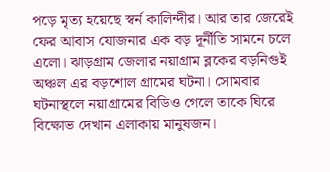পড়ে মৃত্য হয়েছে স্বর্ন কালিন্দীর। আর তার জেরেই ফের আবাস যোজনার এক বড় দূর্নীতি সামনে চলে এলো। ঝাড়গ্রাম জেলার নয়াগ্রাম ব্লকের বড়নিগুই অঞ্চল এর বড়শোল গ্রামের ঘটনা। সোমবার ঘটনাস্থলে নয়াগ্রামের বিডিও গেলে তাকে ঘিরে বিক্ষোভ দেখান এলাকায় মানুষজন।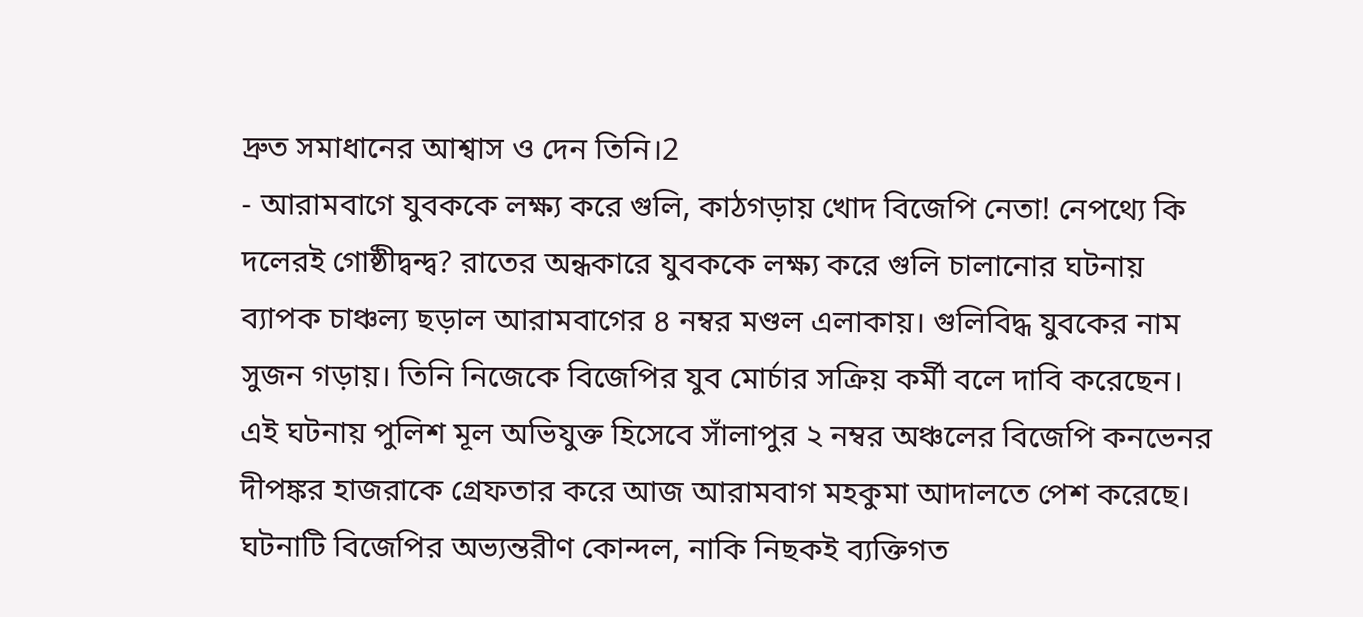দ্রুত সমাধানের আশ্বাস ও দেন তিনি।2
- আরামবাগে যুবককে লক্ষ্য করে গুলি, কাঠগড়ায় খোদ বিজেপি নেতা! নেপথ্যে কি দলেরই গোষ্ঠীদ্বন্দ্ব? রাতের অন্ধকারে যুবককে লক্ষ্য করে গুলি চালানোর ঘটনায় ব্যাপক চাঞ্চল্য ছড়াল আরামবাগের ৪ নম্বর মণ্ডল এলাকায়। গুলিবিদ্ধ যুবকের নাম সুজন গড়ায়। তিনি নিজেকে বিজেপির যুব মোর্চার সক্রিয় কর্মী বলে দাবি করেছেন। এই ঘটনায় পুলিশ মূল অভিযুক্ত হিসেবে সাঁলাপুর ২ নম্বর অঞ্চলের বিজেপি কনভেনর দীপঙ্কর হাজরাকে গ্রেফতার করে আজ আরামবাগ মহকুমা আদালতে পেশ করেছে। ঘটনাটি বিজেপির অভ্যন্তরীণ কোন্দল, নাকি নিছকই ব্যক্তিগত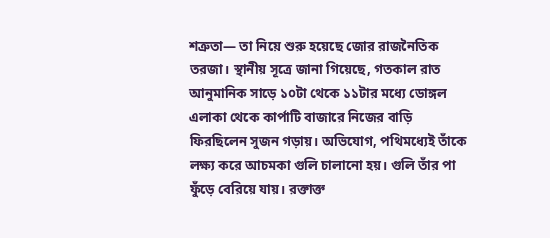শত্রুতা— তা নিয়ে শুরু হয়েছে জোর রাজনৈতিক তরজা। স্থানীয় সূত্রে জানা গিয়েছে, গতকাল রাত আনুমানিক সাড়ে ১০টা থেকে ১১টার মধ্যে ডোঙ্গল এলাকা থেকে কার্পাটি বাজারে নিজের বাড়ি ফিরছিলেন সুজন গড়ায়। অভিযোগ, পথিমধ্যেই তাঁকে লক্ষ্য করে আচমকা গুলি চালানো হয়। গুলি তাঁর পা ফুঁড়ে বেরিয়ে যায়। রক্তাক্ত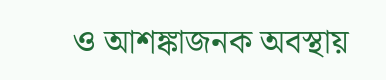ও আশঙ্কাজনক অবস্থায়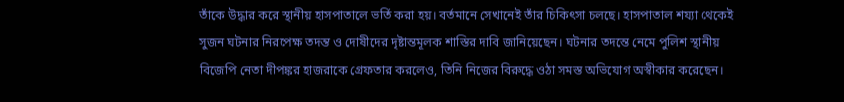তাঁকে উদ্ধার করে স্থানীয় হাসপাতালে ভর্তি করা হয়। বর্তমানে সেখানেই তাঁর চিকিৎসা চলছে। হাসপাতাল শয্যা থেকেই সুজন ঘটনার নিরপেক্ষ তদন্ত ও দোষীদের দৃষ্টান্তমূলক শাস্তির দাবি জানিয়েছেন। ঘটনার তদন্তে নেমে পুলিশ স্থানীয় বিজেপি নেতা দীপঙ্কর হাজরাকে গ্রেফতার করলেও, তিনি নিজের বিরুদ্ধে ওঠা সমস্ত অভিযোগ অস্বীকার করেছেন।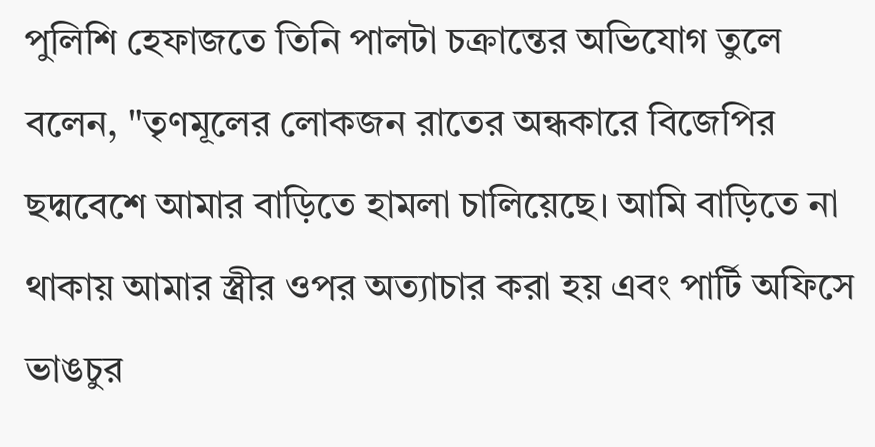পুলিশি হেফাজতে তিনি পালটা চক্রান্তের অভিযোগ তুলে বলেন, "তৃণমূলের লোকজন রাতের অন্ধকারে বিজেপির ছদ্মবেশে আমার বাড়িতে হামলা চালিয়েছে। আমি বাড়িতে না থাকায় আমার স্ত্রীর ওপর অত্যাচার করা হয় এবং পার্টি অফিসে ভাঙচুর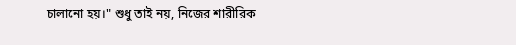চালানো হয়।" শুধু তাই নয়, নিজের শারীরিক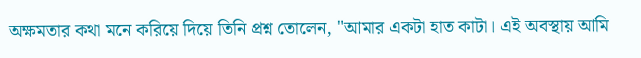অক্ষমতার কথা মনে করিয়ে দিয়ে তিনি প্রশ্ন তোলেন, "আমার একটা হাত কাটা। এই অবস্থায় আমি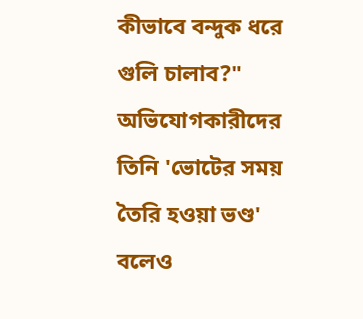কীভাবে বন্দুক ধরে গুলি চালাব?" অভিযোগকারীদের তিনি 'ভোটের সময় তৈরি হওয়া ভণ্ড' বলেও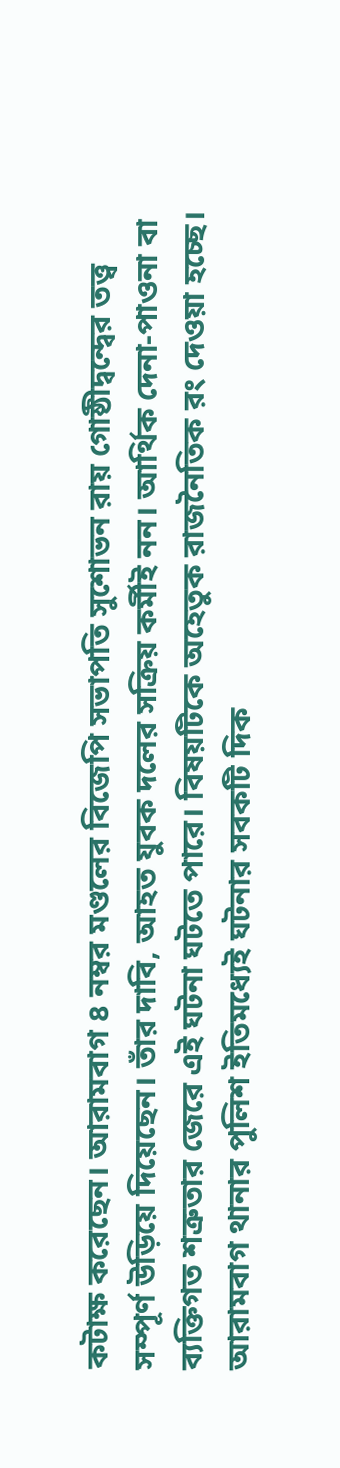কটাক্ষ করেছেন। আরামবাগ ৪ নম্বর মণ্ডলের বিজেপি সভাপতি সুশোভন রায় গোষ্ঠীদ্বন্দ্বের তত্ত্ব সম্পূর্ণ উড়িয়ে দিয়েছেন। তাঁর দাবি, আহত যুবক দলের সক্রিয় কর্মীই নন। আর্থিক দেনা-পাওনা বা ব্যক্তিগত শত্রুতার জেরে এই ঘটনা ঘটতে পারে। বিষয়টিকে অহেতুক রাজনৈতিক রং দেওয়া হচ্ছে। আরামবাগ থানার পুলিশ ইতিমধ্যেই ঘটনার সবকটি দিক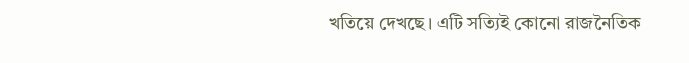খতিয়ে দেখছে। এটি সত্যিই কোনো রাজনৈতিক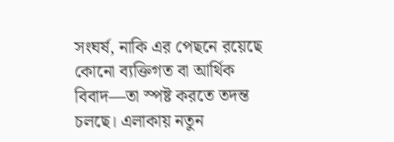সংঘর্ষ, নাকি এর পেছনে রয়েছে কোনো ব্যক্তিগত বা আর্থিক বিবাদ—তা স্পষ্ট করতে তদন্ত চলছে। এলাকায় নতুন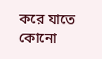করে যাতে কোনো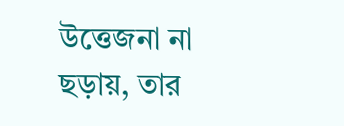উত্তেজনা না ছড়ায়, তার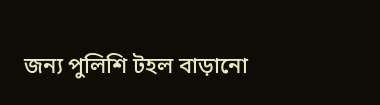জন্য পুলিশি টহল বাড়ানো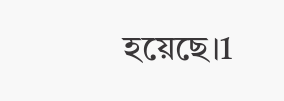হয়েছে।1